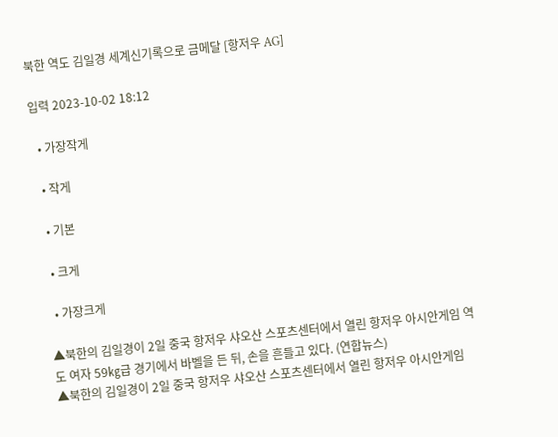북한 역도 김일경 세계신기록으로 금메달 [항저우 AG]

입력 2023-10-02 18:12

  • 가장작게

  • 작게

  • 기본

  • 크게

  • 가장크게

▲북한의 김일경이 2일 중국 항저우 샤오산 스포츠센터에서 열린 항저우 아시안게임 역도 여자 59㎏급 경기에서 바벨을 든 뒤, 손을 흔들고 있다. (연합뉴스)
▲북한의 김일경이 2일 중국 항저우 샤오산 스포츠센터에서 열린 항저우 아시안게임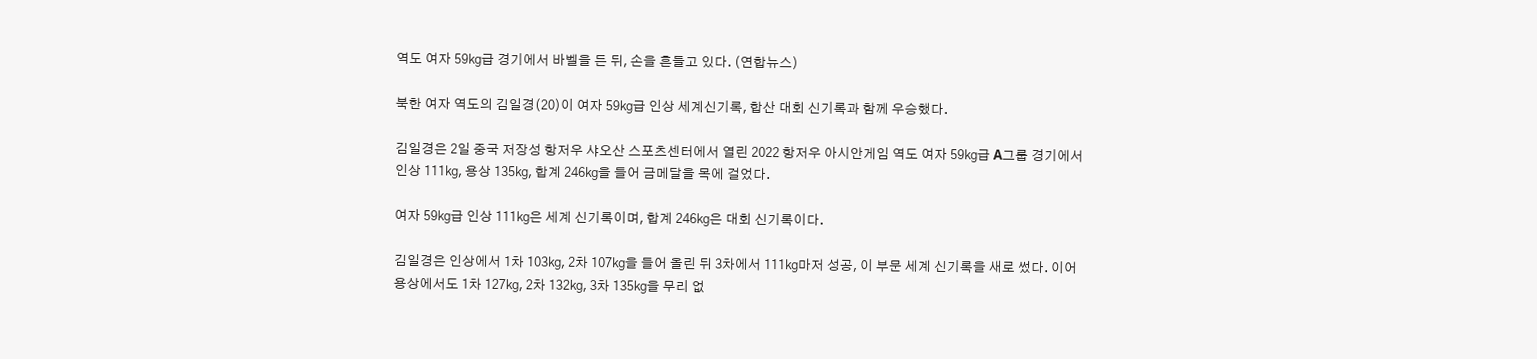역도 여자 59㎏급 경기에서 바벨을 든 뒤, 손을 흔들고 있다. (연합뉴스)

북한 여자 역도의 김일경(20)이 여자 59㎏급 인상 세계신기록, 합산 대회 신기록과 함께 우승했다.

김일경은 2일 중국 저장성 항저우 샤오산 스포츠센터에서 열린 2022 항저우 아시안게임 역도 여자 59㎏급 A그룹 경기에서 인상 111㎏, 용상 135㎏, 합계 246㎏을 들어 금메달을 목에 걸었다.

여자 59㎏급 인상 111㎏은 세계 신기록이며, 합계 246㎏은 대회 신기록이다.

김일경은 인상에서 1차 103㎏, 2차 107㎏을 들어 올린 뒤 3차에서 111㎏마저 성공, 이 부문 세계 신기록을 새로 썼다. 이어 용상에서도 1차 127㎏, 2차 132㎏, 3차 135㎏을 무리 없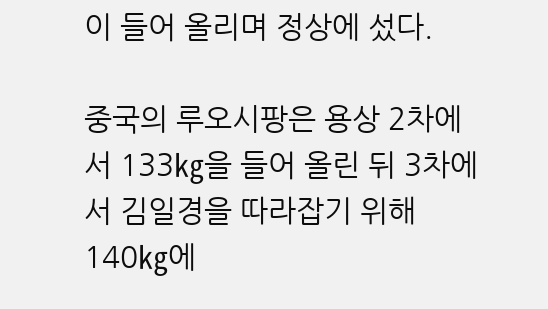이 들어 올리며 정상에 섰다.

중국의 루오시팡은 용상 2차에서 133㎏을 들어 올린 뒤 3차에서 김일경을 따라잡기 위해 140㎏에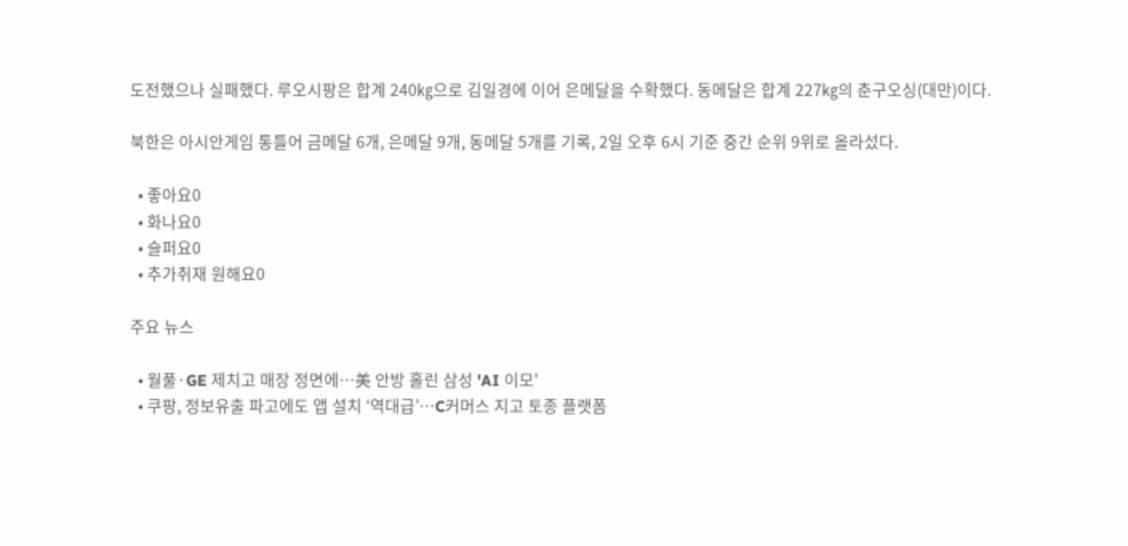도전했으나 실패했다. 루오시팡은 합계 240㎏으로 김일경에 이어 은메달을 수확했다. 동메달은 합계 227㎏의 춘구오싱(대만)이다.

북한은 아시안게임 통틀어 금메달 6개, 은메달 9개, 동메달 5개를 기록, 2일 오후 6시 기준 중간 순위 9위로 올라섰다.

  • 좋아요0
  • 화나요0
  • 슬퍼요0
  • 추가취재 원해요0

주요 뉴스

  • 월풀·GE 제치고 매장 정면에…美 안방 홀린 삼성 'AI 이모'
  • 쿠팡, 정보유출 파고에도 앱 설치 ‘역대급’…C커머스 지고 토종 플랫폼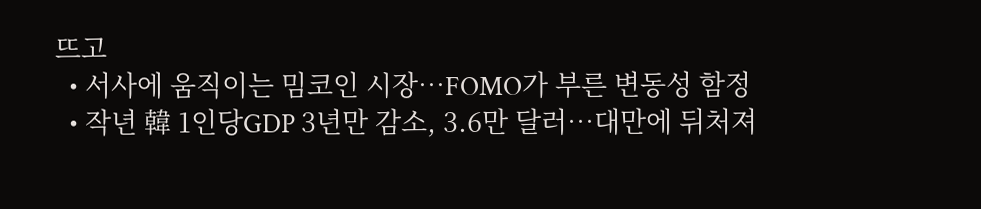뜨고
  • 서사에 움직이는 밈코인 시장…FOMO가 부른 변동성 함정
  • 작년 韓 1인당GDP 3년만 감소, 3.6만 달러…대만에 뒤처져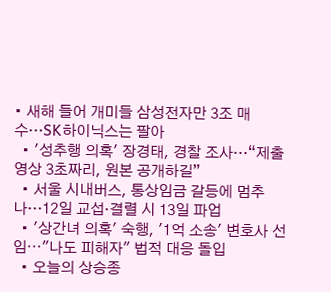• 새해 들어 개미들 삼성전자만 3조 매수…SK하이닉스는 팔아
  • '성추행 의혹' 장경태, 경찰 조사…“제출 영상 3초짜리, 원본 공개하길”
  • 서울 시내버스, 통상임금 갈등에 멈추나…12일 교섭·결렬 시 13일 파업
  • '상간녀 의혹' 숙행, '1억 소송' 변호사 선임⋯"나도 피해자" 법적 대응 돌입
  • 오늘의 상승종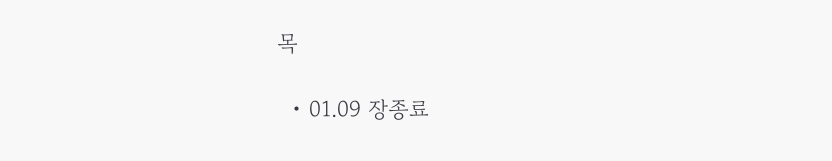목

  • 01.09 장종료